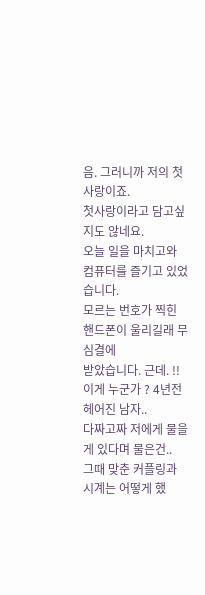음. 그러니까 저의 첫사랑이죠.
첫사랑이라고 담고싶지도 않네요.
오늘 일을 마치고와 컴퓨터를 즐기고 있었습니다.
모르는 번호가 찍힌 핸드폰이 울리길래 무심결에
받았습니다. 근데. !! 이게 누군가 ? 4년전 헤어진 남자..
다짜고짜 저에게 물을게 있다며 물은건..
그때 맞춘 커플링과 시계는 어떻게 했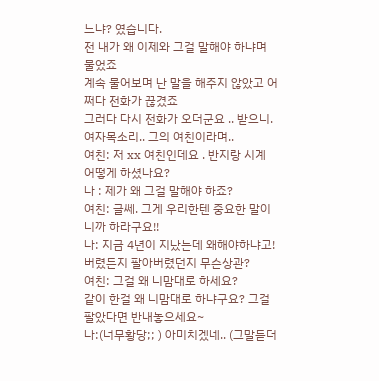느냐? 였습니다.
전 내가 왜 이제와 그걸 말해야 하냐며 물었죠
계속 물어보며 난 말을 해주지 않았고 어쩌다 전화가 끊겼죠
그러다 다시 전화가 오더군요 .. 받으니.
여자목소리.. 그의 여친이라며..
여친: 저 xx 여친인데요 . 반지랑 시계 어떻게 하셨나요?
나 : 제가 왜 그걸 말해야 하죠?
여친: 글쎄. 그게 우리한텐 중요한 말이니까 하라구요!!
나: 지금 4년이 지났는데 왜해야하냐고! 버렸든지 팔아버렸던지 무슨상관?
여친: 그걸 왜 니맘대로 하세요?
같이 한걸 왜 니맘대로 하냐구요? 그걸 팔았다면 반내놓으세요~
나:(너무황당;; ) 아미치겠네.. (그말듣더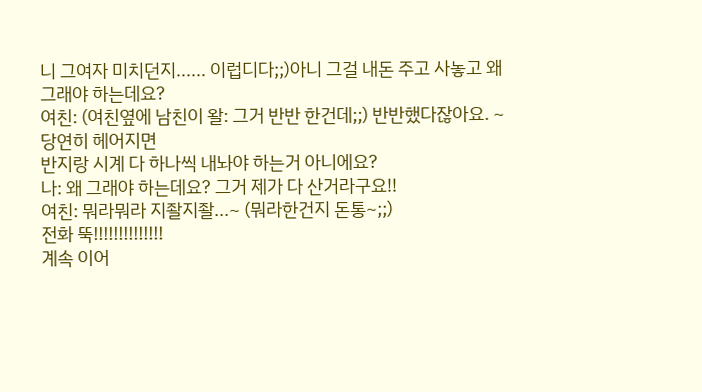니 그여자 미치던지...... 이럽디다;;)아니 그걸 내돈 주고 사놓고 왜 그래야 하는데요?
여친: (여친옆에 남친이 왈: 그거 반반 한건데;;) 반반했다잖아요. ~ 당연히 헤어지면
반지랑 시계 다 하나씩 내놔야 하는거 아니에요?
나: 왜 그래야 하는데요? 그거 제가 다 산거라구요!!
여친: 뭐라뭐라 지좔지좔...~ (뭐라한건지 돈통~;;)
전화 뚝!!!!!!!!!!!!!!
계속 이어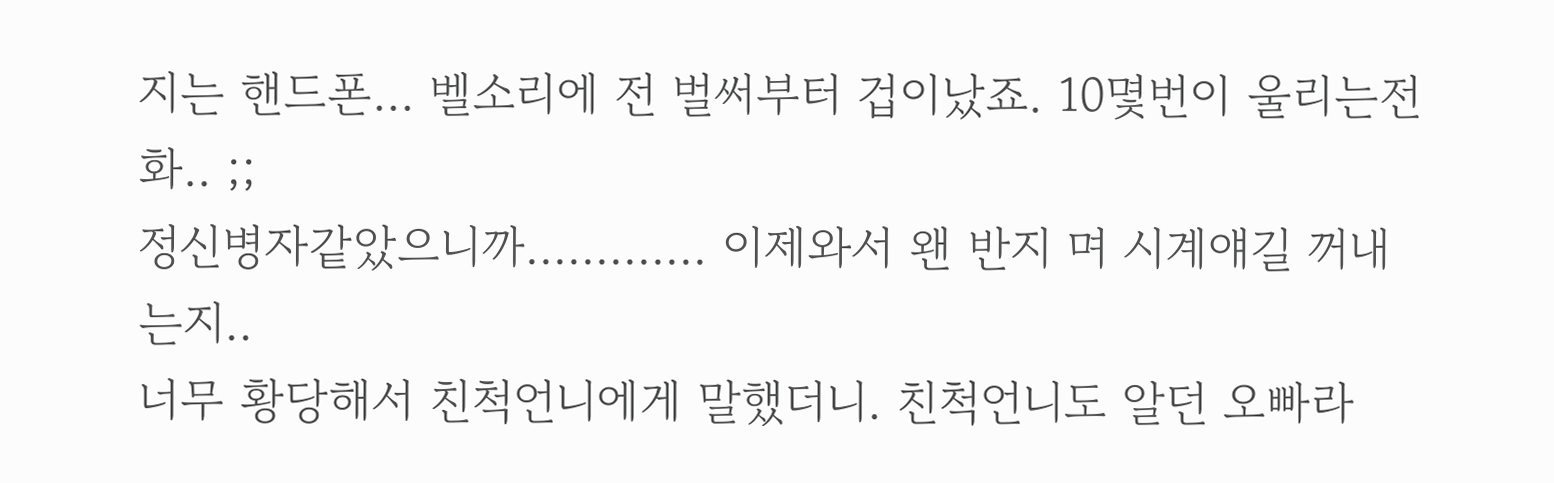지는 핸드폰... 벨소리에 전 벌써부터 겁이났죠. 10몇번이 울리는전화.. ;;
정신병자같았으니까............. 이제와서 왠 반지 며 시계얘길 꺼내는지..
너무 황당해서 친척언니에게 말했더니. 친척언니도 알던 오빠라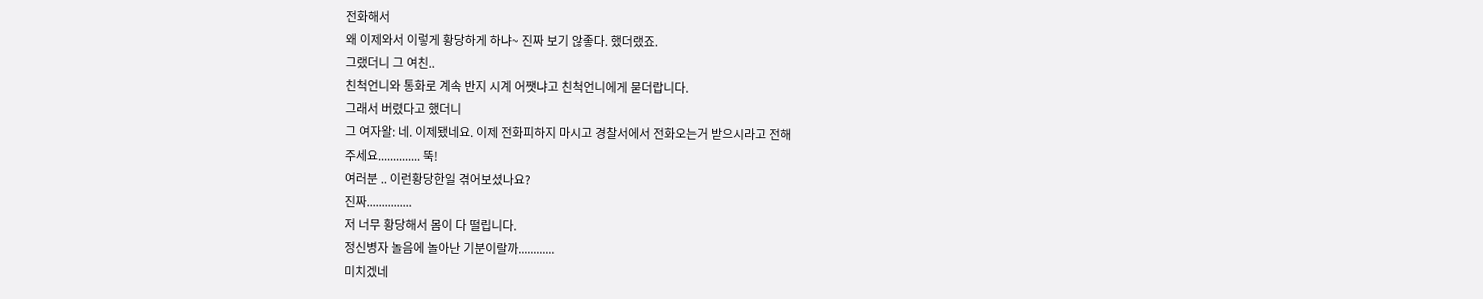전화해서
왜 이제와서 이렇게 황당하게 하냐~ 진짜 보기 않좋다. 했더랬죠.
그랬더니 그 여친..
친척언니와 통화로 계속 반지 시계 어쨋냐고 친척언니에게 묻더랍니다.
그래서 버렸다고 했더니
그 여자왈: 네. 이제됐네요. 이제 전화피하지 마시고 경찰서에서 전화오는거 받으시라고 전해
주세요.............. 뚝!
여러분 .. 이런황당한일 겪어보셨나요?
진짜...............
저 너무 황당해서 몸이 다 떨립니다.
정신병자 놀음에 놀아난 기분이랄까............
미치겠네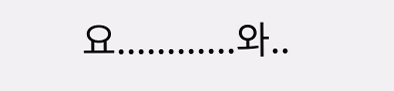요............와..